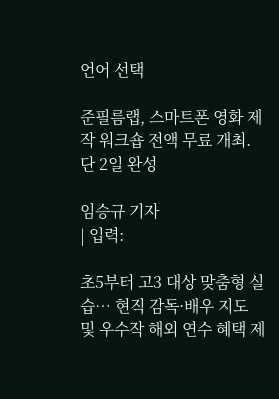언어 선택

준필름랩, 스마트폰 영화 제작 워크숍 전액 무료 개최. 단 2일 완성

임승규 기자
| 입력:

초5부터 고3 대상 맞춤형 실습… 현직 감독·배우 지도 및 우수작 해외 연수 혜택 제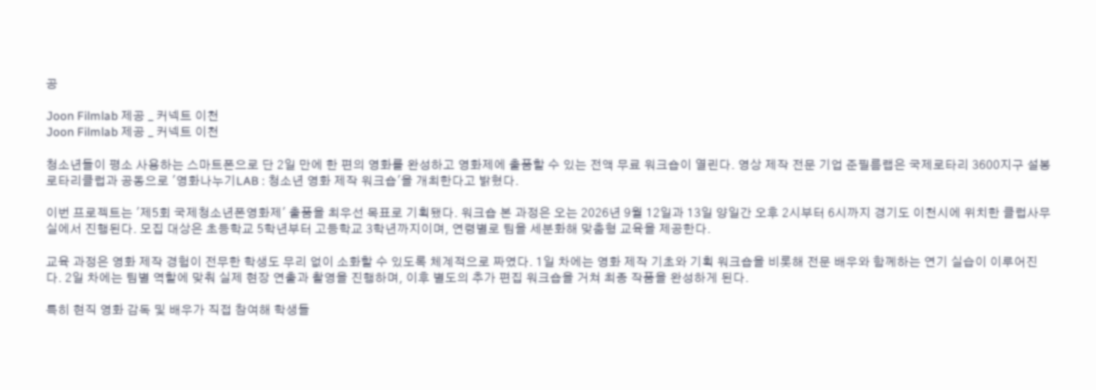공

Joon Filmlab 제공 _ 커넥트 이천
Joon Filmlab 제공 _ 커넥트 이천

청소년들이 평소 사용하는 스마트폰으로 단 2일 만에 한 편의 영화를 완성하고 영화제에 출품할 수 있는 전액 무료 워크숍이 열린다. 영상 제작 전문 기업 준필름랩은 국제로타리 3600지구 설봉로타리클럽과 공동으로 '영화나누기LAB : 청소년 영화 제작 워크숍'을 개최한다고 밝혔다.

이번 프로젝트는 '제5회 국제청소년폰영화제' 출품을 최우선 목표로 기획됐다. 워크숍 본 과정은 오는 2026년 9월 12일과 13일 양일간 오후 2시부터 6시까지 경기도 이천시에 위치한 클럽사무실에서 진행된다. 모집 대상은 초등학교 5학년부터 고등학교 3학년까지이며, 연령별로 팀을 세분화해 맞춤형 교육을 제공한다.

교육 과정은 영화 제작 경험이 전무한 학생도 무리 없이 소화할 수 있도록 체계적으로 짜였다. 1일 차에는 영화 제작 기초와 기획 워크숍을 비롯해 전문 배우와 함께하는 연기 실습이 이루어진다. 2일 차에는 팀별 역할에 맞춰 실제 현장 연출과 촬영을 진행하며, 이후 별도의 추가 편집 워크숍을 거쳐 최종 작품을 완성하게 된다.

특히 현직 영화 감독 및 배우가 직접 참여해 학생들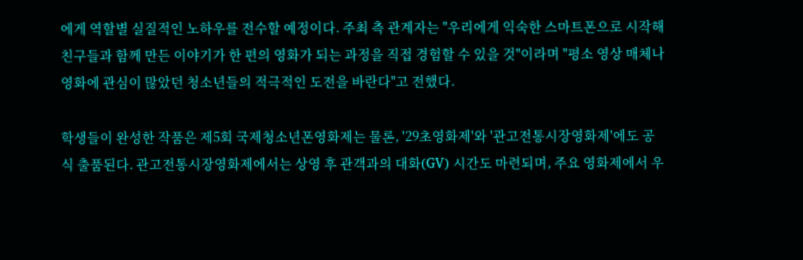에게 역할별 실질적인 노하우를 전수할 예정이다. 주최 측 관계자는 "우리에게 익숙한 스마트폰으로 시작해 친구들과 함께 만든 이야기가 한 편의 영화가 되는 과정을 직접 경험할 수 있을 것"이라며 "평소 영상 매체나 영화에 관심이 많았던 청소년들의 적극적인 도전을 바란다"고 전했다.

학생들이 완성한 작품은 제5회 국제청소년폰영화제는 물론, '29초영화제'와 '관고전통시장영화제'에도 공식 출품된다. 관고전통시장영화제에서는 상영 후 관객과의 대화(GV) 시간도 마련되며, 주요 영화제에서 우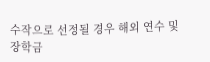수작으로 선정될 경우 해외 연수 및 장학금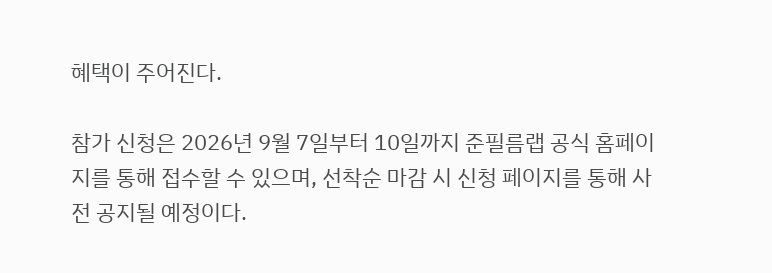혜택이 주어진다.

참가 신청은 2026년 9월 7일부터 10일까지 준필름랩 공식 홈페이지를 통해 접수할 수 있으며, 선착순 마감 시 신청 페이지를 통해 사전 공지될 예정이다.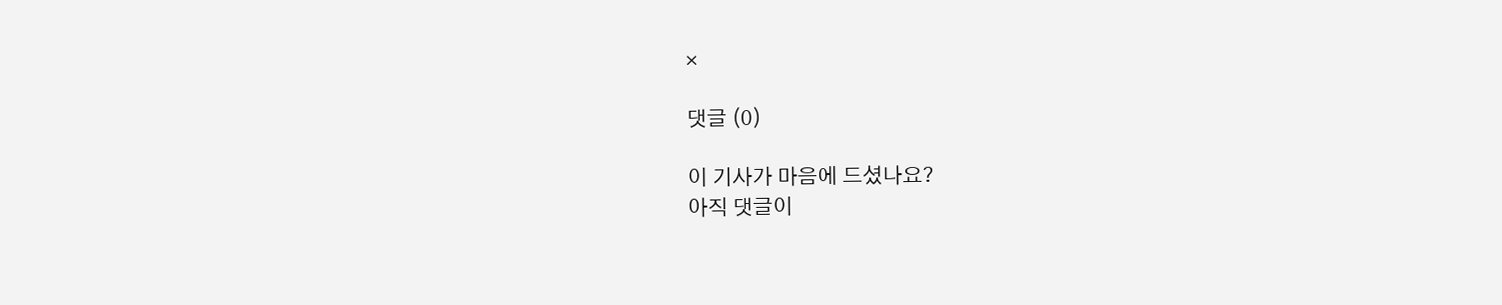×

댓글 (0)

이 기사가 마음에 드셨나요?
아직 댓글이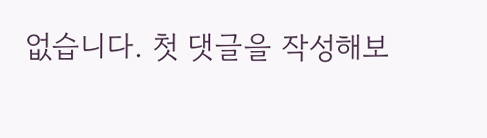없습니다. 첫 댓글을 작성해보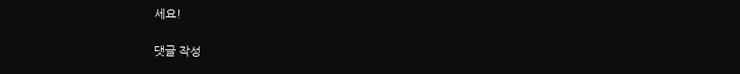세요!

댓글 작성